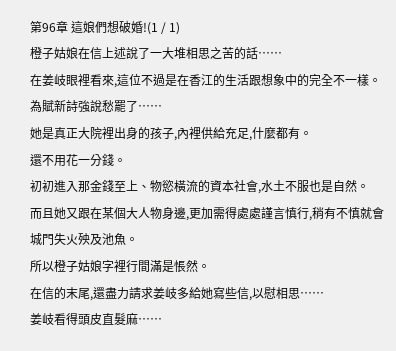第96章 這娘們想破婚!(1 / 1)
橙子姑娘在信上述說了一大堆相思之苦的話……
在姜岐眼裡看來,這位不過是在香江的生活跟想象中的完全不一樣。
為賦新詩強說愁罷了……
她是真正大院裡出身的孩子,內裡供給充足,什麼都有。
還不用花一分錢。
初初進入那金錢至上、物慾橫流的資本社會,水土不服也是自然。
而且她又跟在某個大人物身邊,更加需得處處謹言慎行,稍有不慎就會城門失火殃及池魚。
所以橙子姑娘字裡行間滿是悵然。
在信的末尾,還盡力請求姜岐多給她寫些信,以慰相思……
姜岐看得頭皮直髮麻……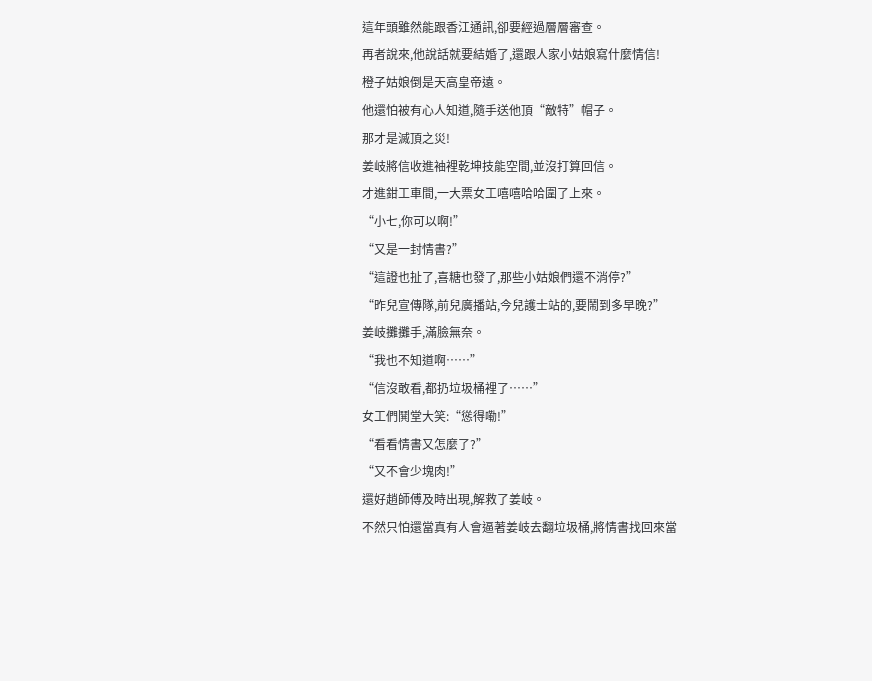這年頭雖然能跟香江通訊,卻要經過層層審查。
再者說來,他說話就要結婚了,還跟人家小姑娘寫什麼情信!
橙子姑娘倒是天高皇帝遠。
他還怕被有心人知道,隨手送他頂“敵特”帽子。
那才是滅頂之災!
姜岐將信收進袖裡乾坤技能空間,並沒打算回信。
才進鉗工車間,一大票女工嘻嘻哈哈圍了上來。
“小七,你可以啊!”
“又是一封情書?”
“這證也扯了,喜糖也發了,那些小姑娘們還不消停?”
“昨兒宣傳隊,前兒廣播站,今兒護士站的,要鬧到多早晚?”
姜岐攤攤手,滿臉無奈。
“我也不知道啊……”
“信沒敢看,都扔垃圾桶裡了……”
女工們鬨堂大笑:“慫得嘞!”
“看看情書又怎麼了?”
“又不會少塊肉!”
還好趙師傅及時出現,解救了姜岐。
不然只怕還當真有人會逼著姜岐去翻垃圾桶,將情書找回來當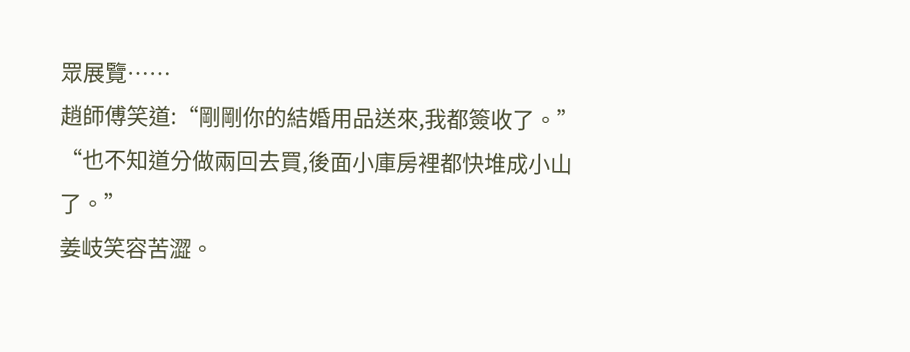眾展覽……
趙師傅笑道:“剛剛你的結婚用品送來,我都簽收了。”
“也不知道分做兩回去買,後面小庫房裡都快堆成小山了。”
姜岐笑容苦澀。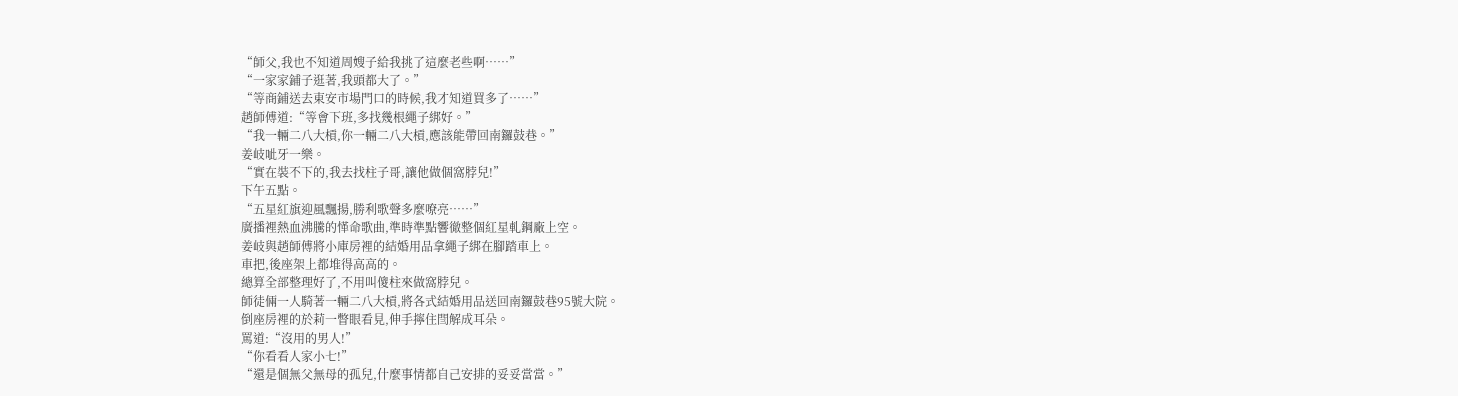“師父,我也不知道周嫂子給我挑了這麼老些啊……”
“一家家鋪子逛著,我頭都大了。”
“等商鋪送去東安市場門口的時候,我才知道買多了……”
趙師傅道:“等會下班,多找幾根繩子綁好。”
“我一輛二八大槓,你一輛二八大槓,應該能帶回南鑼鼓巷。”
姜岐呲牙一樂。
“實在裝不下的,我去找柱子哥,讓他做個窩脖兒!”
下午五點。
“五星紅旗迎風飄揚,勝利歌聲多麼嘹亮……”
廣播裡熱血沸騰的愅命歌曲,準時準點響徹整個紅星軋鋼廠上空。
姜岐與趙師傅將小庫房裡的結婚用品拿繩子綁在腳踏車上。
車把,後座架上都堆得高高的。
總算全部整理好了,不用叫傻柱來做窩脖兒。
師徒倆一人騎著一輛二八大槓,將各式結婚用品送回南鑼鼓巷95號大院。
倒座房裡的於莉一瞥眼看見,伸手擰住閆解成耳朵。
罵道:“沒用的男人!”
“你看看人家小七!”
“還是個無父無母的孤兒,什麼事情都自己安排的妥妥當當。”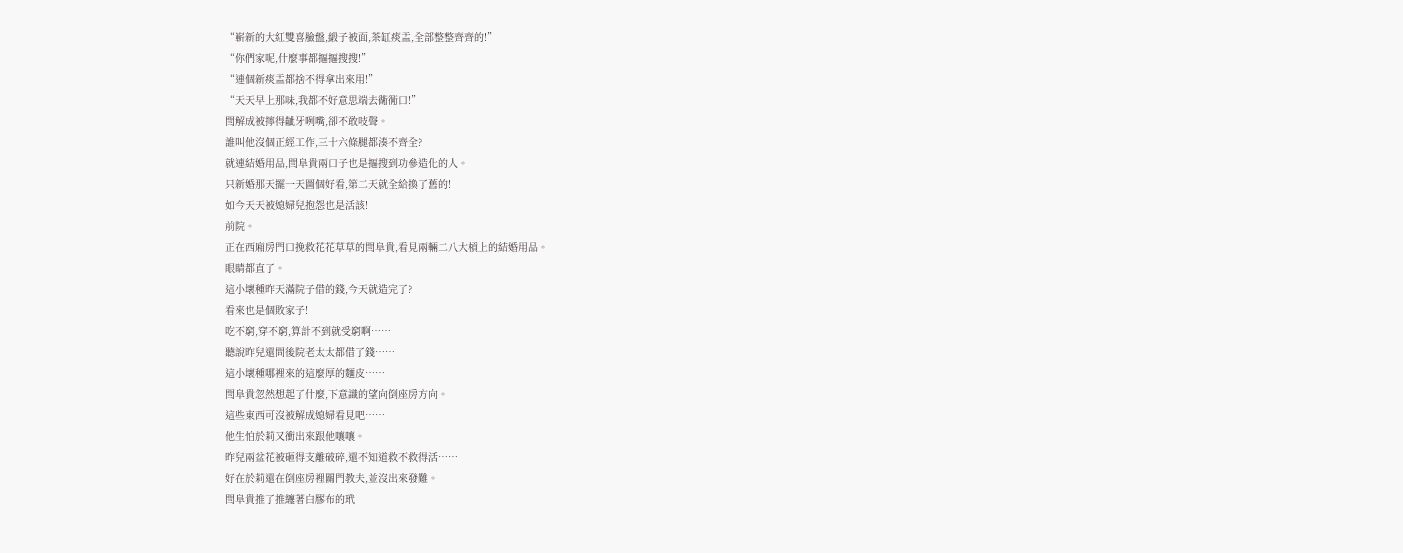“嶄新的大紅雙喜臉盤,緞子被面,茶缸痰盂,全部整整齊齊的!”
“你們家呢,什麼事都摳摳搜搜!”
“連個新痰盂都捨不得拿出來用!”
“天天早上那味,我都不好意思端去衚衕口!”
閆解成被擰得齜牙咧嘴,卻不敢吱聲。
誰叫他沒個正經工作,三十六條腿都湊不齊全?
就連結婚用品,閆阜貴兩口子也是摳搜到功參造化的人。
只新婚那天擺一天圖個好看,第二天就全給換了舊的!
如今天天被媳婦兒抱怨也是活該!
前院。
正在西廂房門口挽救花花草草的閆阜貴,看見兩輛二八大槓上的結婚用品。
眼睛都直了。
這小壞種昨天滿院子借的錢,今天就造完了?
看來也是個敗家子!
吃不窮,穿不窮,算計不到就受窮啊……
聽說昨兒還問後院老太太都借了錢……
這小壞種哪裡來的這麼厚的麵皮……
閆阜貴忽然想起了什麼,下意識的望向倒座房方向。
這些東西可沒被解成媳婦看見吧……
他生怕於莉又衝出來跟他嚷嚷。
昨兒兩盆花被砸得支離破碎,還不知道救不救得活……
好在於莉還在倒座房裡關門教夫,並沒出來發難。
閆阜貴推了推纏著白膠布的玳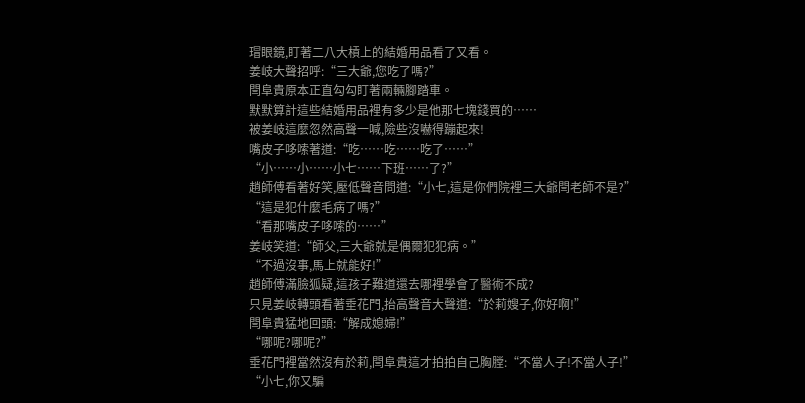瑁眼鏡,盯著二八大槓上的結婚用品看了又看。
姜岐大聲招呼:“三大爺,您吃了嗎?”
閆阜貴原本正直勾勾盯著兩輛腳踏車。
默默算計這些結婚用品裡有多少是他那七塊錢買的……
被姜岐這麼忽然高聲一喊,險些沒嚇得蹦起來!
嘴皮子哆嗦著道:“吃……吃……吃了……”
“小……小……小七……下班……了?”
趙師傅看著好笑,壓低聲音問道:“小七,這是你們院裡三大爺閆老師不是?”
“這是犯什麼毛病了嗎?”
“看那嘴皮子哆嗦的……”
姜岐笑道:“師父,三大爺就是偶爾犯犯病。”
“不過沒事,馬上就能好!”
趙師傅滿臉狐疑,這孩子難道還去哪裡學會了醫術不成?
只見姜岐轉頭看著垂花門,抬高聲音大聲道:“於莉嫂子,你好啊!”
閆阜貴猛地回頭:“解成媳婦!”
“哪呢?哪呢?”
垂花門裡當然沒有於莉,閆阜貴這才拍拍自己胸膛:“不當人子!不當人子!”
“小七,你又騙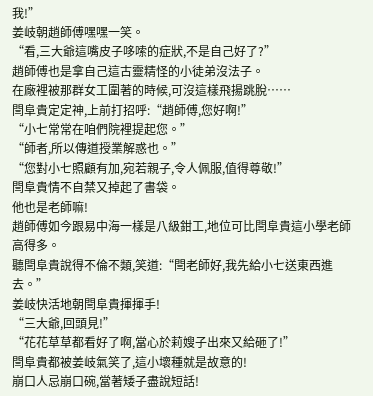我!”
姜岐朝趙師傅嘿嘿一笑。
“看,三大爺這嘴皮子哆嗦的症狀,不是自己好了?”
趙師傅也是拿自己這古靈精怪的小徒弟沒法子。
在廠裡被那群女工圍著的時候,可沒這樣飛揚跳脫……
閆阜貴定定神,上前打招呼:“趙師傅,您好啊!”
“小七常常在咱們院裡提起您。”
“師者,所以傳道授業解惑也。”
“您對小七照顧有加,宛若親子,令人佩服,值得尊敬!”
閆阜貴情不自禁又掉起了書袋。
他也是老師嘛!
趙師傅如今跟易中海一樣是八級鉗工,地位可比閆阜貴這小學老師高得多。
聽閆阜貴說得不倫不類,笑道:“閆老師好,我先給小七送東西進去。”
姜岐快活地朝閆阜貴揮揮手!
“三大爺,回頭見!”
“花花草草都看好了啊,當心於莉嫂子出來又給砸了!”
閆阜貴都被姜岐氣笑了,這小壞種就是故意的!
崩口人忌崩口碗,當著矮子盡說短話!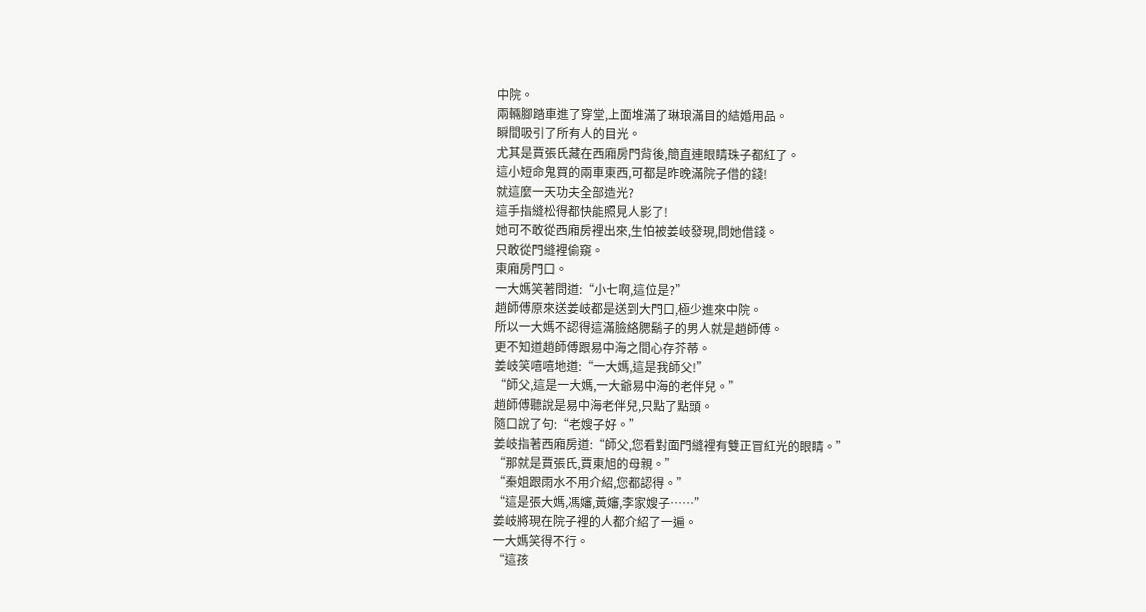中院。
兩輛腳踏車進了穿堂,上面堆滿了琳琅滿目的結婚用品。
瞬間吸引了所有人的目光。
尤其是賈張氏藏在西廂房門背後,簡直連眼睛珠子都紅了。
這小短命鬼買的兩車東西,可都是昨晚滿院子借的錢!
就這麼一天功夫全部造光?
這手指縫松得都快能照見人影了!
她可不敢從西廂房裡出來,生怕被姜岐發現,問她借錢。
只敢從門縫裡偷窺。
東廂房門口。
一大媽笑著問道:“小七啊,這位是?”
趙師傅原來送姜岐都是送到大門口,極少進來中院。
所以一大媽不認得這滿臉絡腮鬍子的男人就是趙師傅。
更不知道趙師傅跟易中海之間心存芥蒂。
姜岐笑嘻嘻地道:“一大媽,這是我師父!”
“師父,這是一大媽,一大爺易中海的老伴兒。”
趙師傅聽說是易中海老伴兒,只點了點頭。
隨口說了句:“老嫂子好。”
姜岐指著西廂房道:“師父,您看對面門縫裡有雙正冒紅光的眼睛。”
“那就是賈張氏,賈東旭的母親。”
“秦姐跟雨水不用介紹,您都認得。”
“這是張大媽,馮嬸,黃嬸,李家嫂子……”
姜岐將現在院子裡的人都介紹了一遍。
一大媽笑得不行。
“這孩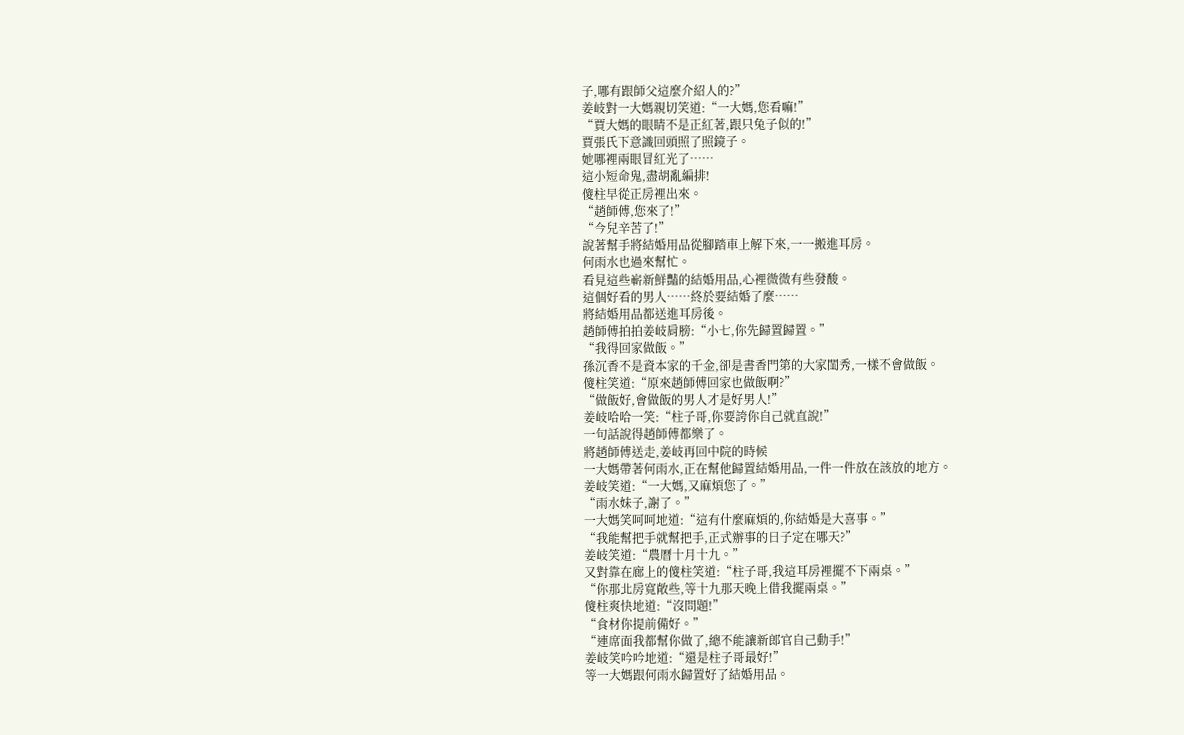子,哪有跟師父這麼介紹人的?”
姜岐對一大媽親切笑道:“一大媽,您看嘛!”
“賈大媽的眼睛不是正紅著,跟只兔子似的!”
賈張氏下意識回頭照了照鏡子。
她哪裡兩眼冒紅光了……
這小短命鬼,盡胡亂編排!
傻柱早從正房裡出來。
“趙師傅,您來了!”
“今兒辛苦了!”
說著幫手將結婚用品從腳踏車上解下來,一一搬進耳房。
何雨水也過來幫忙。
看見這些嶄新鮮豔的結婚用品,心裡微微有些發酸。
這個好看的男人……終於要結婚了麼……
將結婚用品都送進耳房後。
趙師傅拍拍姜岐肩膀:“小七,你先歸置歸置。”
“我得回家做飯。”
孫沉香不是資本家的千金,卻是書香門第的大家閨秀,一樣不會做飯。
傻柱笑道:“原來趙師傅回家也做飯啊?”
“做飯好,會做飯的男人才是好男人!”
姜岐哈哈一笑:“柱子哥,你要誇你自己就直說!”
一句話說得趙師傅都樂了。
將趙師傅送走,姜岐再回中院的時候
一大媽帶著何雨水,正在幫他歸置結婚用品,一件一件放在該放的地方。
姜岐笑道:“一大媽,又麻煩您了。”
“雨水妹子,謝了。”
一大媽笑呵呵地道:“這有什麼麻煩的,你結婚是大喜事。”
“我能幫把手就幫把手,正式辦事的日子定在哪天?”
姜岐笑道:“農曆十月十九。”
又對靠在廊上的傻柱笑道:“柱子哥,我這耳房裡擺不下兩桌。”
“你那北房寬敞些,等十九那天晚上借我擺兩桌。”
傻柱爽快地道:“沒問題!”
“食材你提前備好。”
“連席面我都幫你做了,總不能讓新郎官自己動手!”
姜岐笑吟吟地道:“還是柱子哥最好!”
等一大媽跟何雨水歸置好了結婚用品。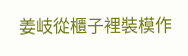姜岐從櫃子裡裝模作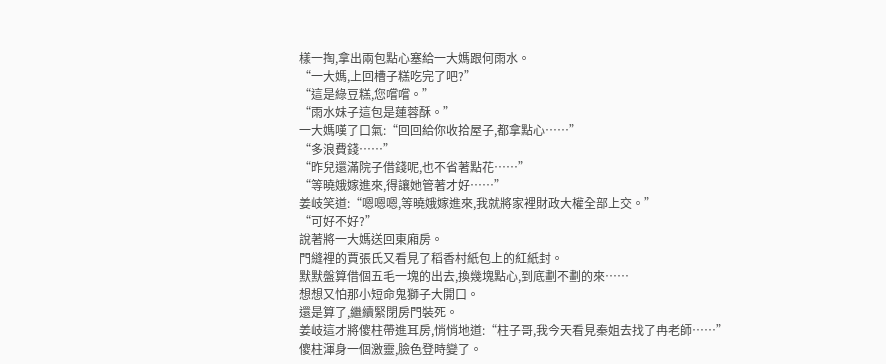樣一掏,拿出兩包點心塞給一大媽跟何雨水。
“一大媽,上回槽子糕吃完了吧?”
“這是綠豆糕,您嚐嚐。”
“雨水妹子這包是蓮蓉酥。”
一大媽嘆了口氣:“回回給你收拾屋子,都拿點心……”
“多浪費錢……”
“昨兒還滿院子借錢呢,也不省著點花……”
“等曉娥嫁進來,得讓她管著才好……”
姜岐笑道:“嗯嗯嗯,等曉娥嫁進來,我就將家裡財政大權全部上交。”
“可好不好?”
說著將一大媽送回東廂房。
門縫裡的賈張氏又看見了稻香村紙包上的紅紙封。
默默盤算借個五毛一塊的出去,換幾塊點心,到底劃不劃的來……
想想又怕那小短命鬼獅子大開口。
還是算了,繼續緊閉房門裝死。
姜岐這才將傻柱帶進耳房,悄悄地道:“柱子哥,我今天看見秦姐去找了冉老師……”
傻柱渾身一個激靈,臉色登時變了。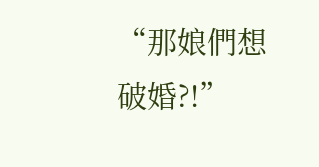“那娘們想破婚?!”